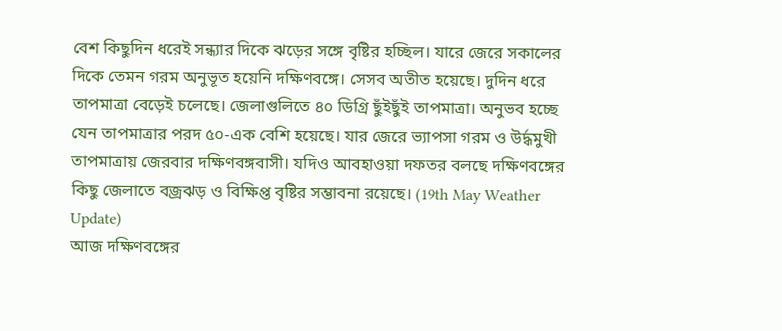বেশ কিছুদিন ধরেই সন্ধ্যার দিকে ঝড়ের সঙ্গে বৃষ্টির হচ্ছিল। যারে জেরে সকালের দিকে তেমন গরম অনুভূত হয়েনি দক্ষিণবঙ্গে। সেসব অতীত হয়েছে। দুদিন ধরে তাপমাত্রা বেড়েই চলেছে। জেলাগুলিতে ৪০ ডিগ্রি ছুঁইছুঁই তাপমাত্রা। অনুভব হচ্ছে যেন তাপমাত্রার পরদ ৫০-এক বেশি হয়েছে। যার জেরে ভ্যাপসা গরম ও উর্দ্ধমুখী তাপমাত্রায় জেরবার দক্ষিণবঙ্গবাসী। যদিও আবহাওয়া দফতর বলছে দক্ষিণবঙ্গের কিছু জেলাতে বজ্রঝড় ও বিক্ষিপ্ত বৃষ্টির সম্ভাবনা রয়েছে। (19th May Weather Update)
আজ দক্ষিণবঙ্গের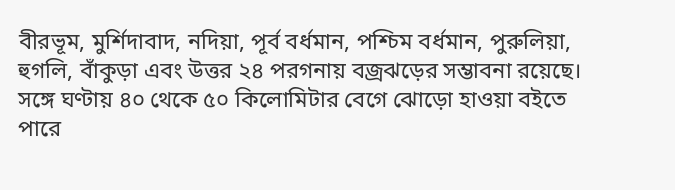বীরভূম, মুর্শিদাবাদ, নদিয়া, পূর্ব বর্ধমান, পশ্চিম বর্ধমান, পুরুলিয়া, হুগলি, বাঁকুড়া এবং উত্তর ২৪ পরগনায় বজ্রঝড়ের সম্ভাবনা রয়েছে। সঙ্গে ঘণ্টায় ৪০ থেকে ৫০ কিলোমিটার বেগে ঝোড়ো হাওয়া বইতে পারে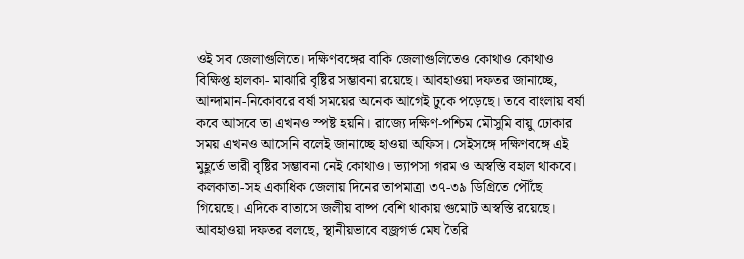ওই সব জেলাগুলিতে। দক্ষিণবঙ্গের বাকি জেলাগুলিতেও কোথাও কোথাও বিক্ষিপ্ত হালকা- মাঝারি বৃষ্টির সম্ভাবনা রয়েছে। আবহাওয়া দফতর জানাচ্ছে, আন্দামান-নিকোবরে বর্ষা সময়ের অনেক আগেই ঢুকে পড়েছে। তবে বাংলায় বর্ষা কবে আসবে তা এখনও স্পষ্ট হয়নি। রাজ্যে দক্ষিণ-পশ্চিম মৌসুমি বায়ু ঢোকার সময় এখনও আসেনি বলেই জানাচ্ছে হাওয়া অফিস। সেইসঙ্গে দক্ষিণবঙ্গে এই মুহূর্তে ভারী বৃষ্টির সম্ভাবনা নেই কোথাও। ভ্যাপসা গরম ও অস্বস্তি বহাল থাকবে। কলকাতা-সহ একাধিক জেলায় দিনের তাপমাত্রা ৩৭-৩৯ ডিগ্রিতে পৌঁছে গিয়েছে। এদিকে বাতাসে জলীয় বাষ্প বেশি থাকায় গুমোট অস্বস্তি রয়েছে। আবহাওয়া দফতর বলছে, স্থানীয়ভাবে বজ্রগর্ভ মেঘ তৈরি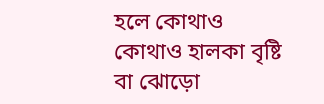হলে কোথাও কোথাও হালকা বৃষ্টি বা ঝোড়ো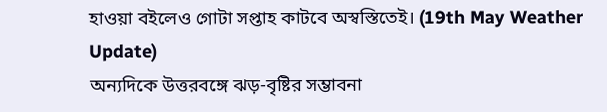হাওয়া বইলেও গোটা সপ্তাহ কাটবে অস্বস্তিতেই। (19th May Weather Update)
অন্যদিকে উত্তরবঙ্গে ঝড়-বৃষ্টির সম্ভাবনা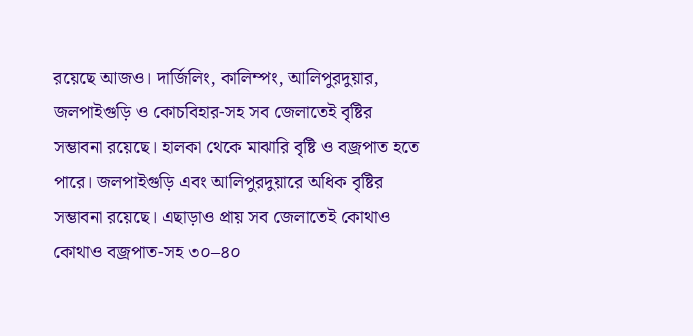রয়েছে আজও। দার্জিলিং, কালিম্পং, আলিপুরদুয়ার, জলপাইগুড়ি ও কোচবিহার-সহ সব জেলাতেই বৃষ্টির সম্ভাবনা রয়েছে। হালকা থেকে মাঝারি বৃষ্টি ও বজ্রপাত হতে পারে। জলপাইগুড়ি এবং আলিপুরদুয়ারে অধিক বৃষ্টির সম্ভাবনা রয়েছে। এছাড়াও প্রায় সব জেলাতেই কোথাও কোথাও বজ্রপাত-সহ ৩০–৪০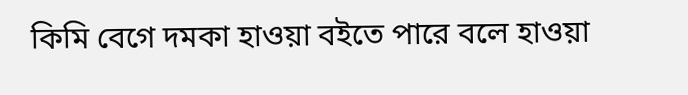কিমি বেগে দমকা হাওয়া বইতে পারে বলে হাওয়া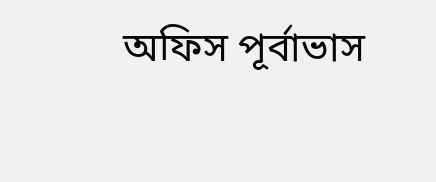অফিস পূর্বাভাস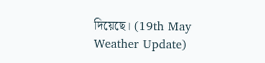দিয়েছে। (19th May Weather Update)